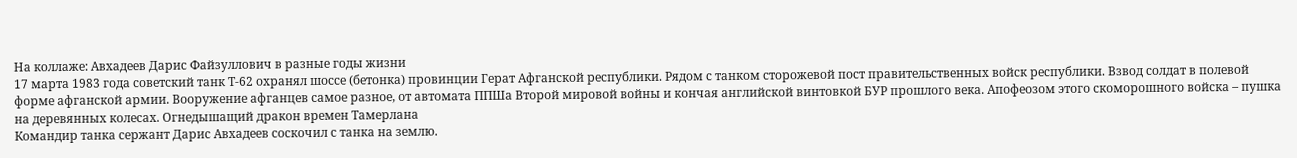На коллаже: Авхадеев Дарис Файзуллович в разные годы жизни
17 марта 1983 года советский танк Т-62 охранял шоссе (бетонка) провинции Герат Афганской республики. Рядом с танком сторожевой пост правительственных войск республики. Взвод солдат в полевой форме афганской армии. Вооружение афганцев самое разное, от автомата ППШа Второй мировой войны и кончая английской винтовкой БУР прошлого века. Апофеозом этого скоморошного войска – пушка на деревянных колесах. Огнедышащий дракон времен Тамерлана
Командир танка сержант Дарис Авхадеев соскочил с танка на землю.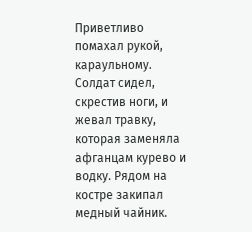Приветливо помахал рукой, караульному. Солдат сидел, скрестив ноги, и жевал травку, которая заменяла афганцам курево и водку. Рядом на костре закипал медный чайник.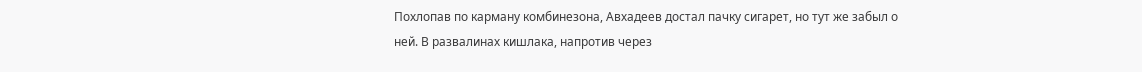Похлопав по карману комбинезона, Авхадеев достал пачку сигарет, но тут же забыл о ней. В развалинах кишлака, напротив через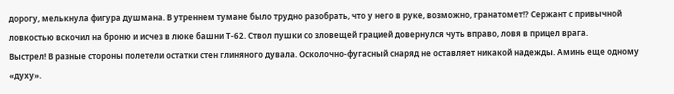дорогу, мелькнула фигура душмана. В утреннем тумане было трудно разобрать, что у него в руке, возможно, гранатомет!? Сержант с привычной ловкостью вскочил на броню и исчез в люке башни Т-62. Ствол пушки со зловещей грацией довернулся чуть вправо, ловя в прицел врага.
Выстрел! В разные стороны полетели остатки стен глиняного дувала. Осколочно-фугасный снаряд не оставляет никакой надежды. Аминь еще одному «духу».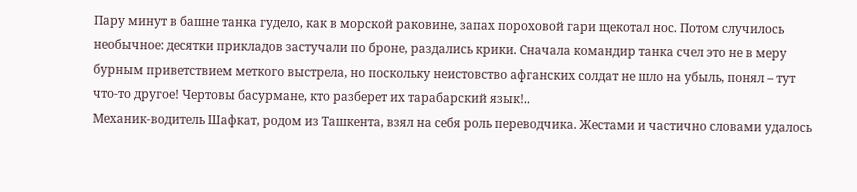Пару минут в башне танка гудело, как в морской раковине, запах пороховой гари щекотал нос. Потом случилось необычное: десятки прикладов застучали по броне, раздались крики. Сначала командир танка счел это не в меру бурным приветствием меткого выстрела, но поскольку неистовство афганских солдат не шло на убыль, понял – тут что-то другое! Чертовы басурмане, кто разберет их тарабарский язык!..
Механик-водитель Шафкат, родом из Ташкента, взял на себя роль переводчика. Жестами и частично словами удалось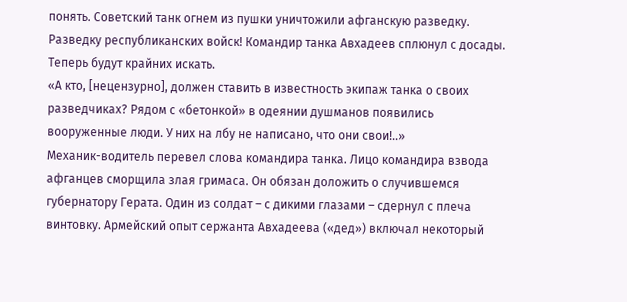понять. Советский танк огнем из пушки уничтожили афганскую разведку. Разведку республиканских войск! Командир танка Авхадеев сплюнул с досады. Теперь будут крайних искать.
«А кто, [нецензурно], должен ставить в известность экипаж танка о своих разведчиках? Рядом с «бетонкой» в одеянии душманов появились вооруженные люди. У них на лбу не написано, что они свои!..»
Механик-водитель перевел слова командира танка. Лицо командира взвода афганцев сморщила злая гримаса. Он обязан доложить о случившемся губернатору Герата. Один из солдат – с дикими глазами – сдернул с плеча винтовку. Армейский опыт сержанта Авхадеева («дед») включал некоторый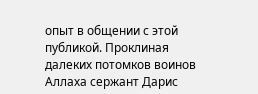опыт в общении с этой публикой. Проклиная далеких потомков воинов Аллаха сержант Дарис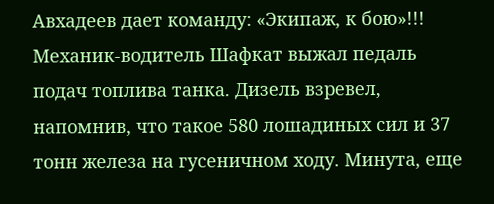Авхадеев дает команду: «Экипаж, к бою»!!!
Механик-водитель Шафкат выжал педаль подач топлива танка. Дизель взревел, напомнив, что такое 580 лошадиных сил и 37 тонн железа на гусеничном ходу. Минута, еще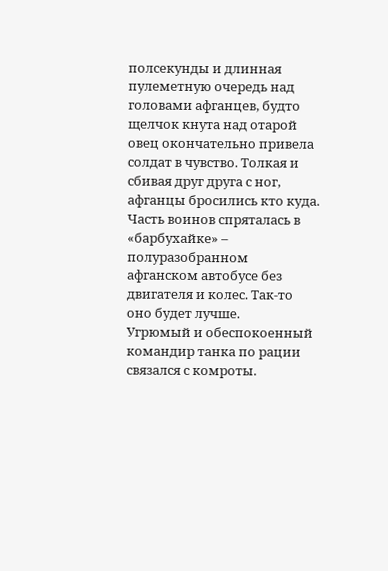полсекунды и длинная пулеметную очередь над головами афганцев, будто щелчок кнута над отарой овец окончательно привела солдат в чувство. Толкая и сбивая друг друга с ног, афганцы бросились кто куда. Часть воинов спряталась в «барбухайке» – полуразобранном афганском автобусе без двигателя и колес. Так-то оно будет лучше.
Угрюмый и обеспокоенный командир танка по рации связался с комроты.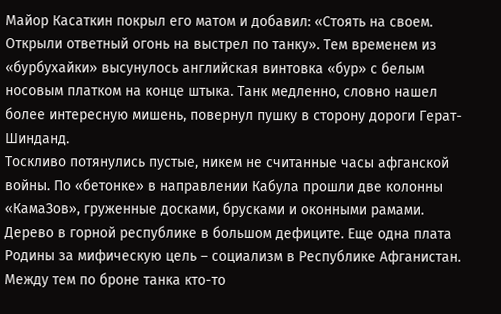Майор Касаткин покрыл его матом и добавил: «Стоять на своем. Открыли ответный огонь на выстрел по танку». Тем временем из «бурбухайки» высунулось английская винтовка «бур» с белым носовым платком на конце штыка. Танк медленно, словно нашел более интересную мишень, повернул пушку в сторону дороги Герат-Шинданд.
Тоскливо потянулись пустые, никем не считанные часы афганской войны. По «бетонке» в направлении Кабула прошли две колонны «КамаЗов», груженные досками, брусками и оконными рамами. Дерево в горной республике в большом дефиците. Еще одна плата Родины за мифическую цель – социализм в Республике Афганистан.
Между тем по броне танка кто-то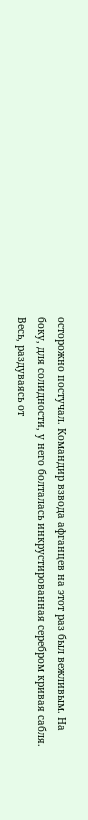осторожно постучал. Командир взвода афганцев на этот раз был вежливым. На боку, для солидности, у него болталась инкрустированная серебром кривая сабля. Весь, раздуваясь от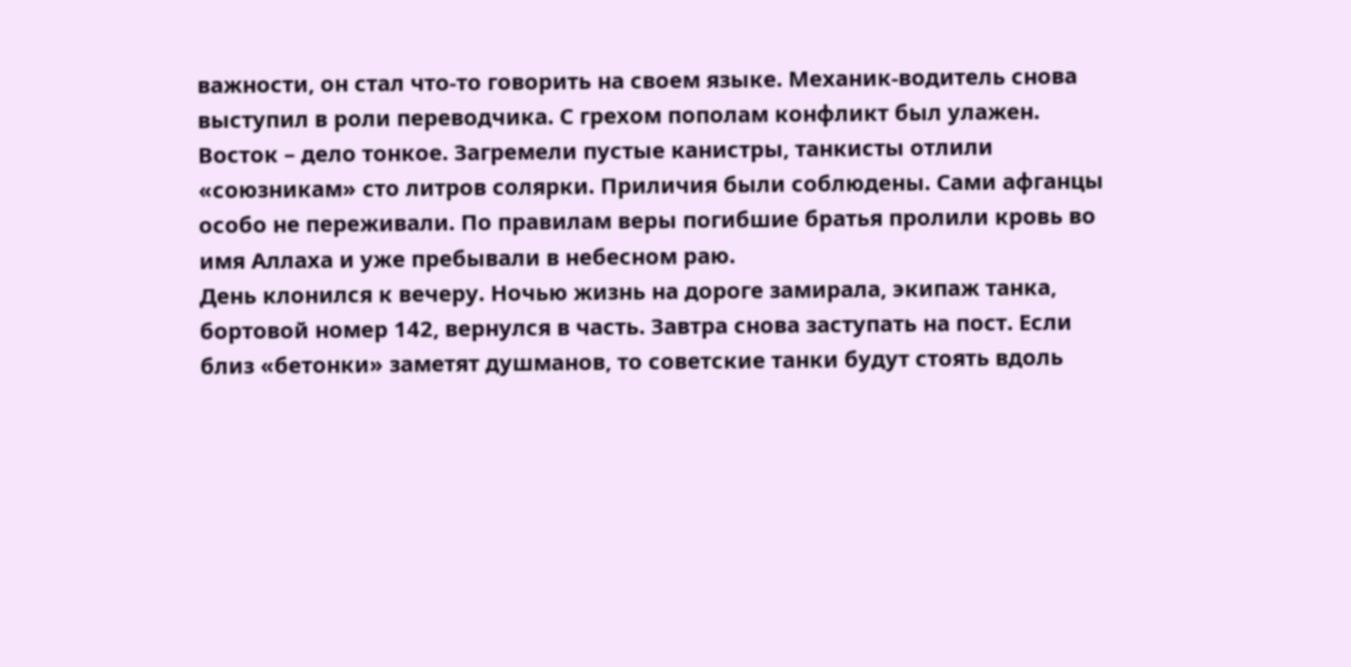важности, он стал что-то говорить на своем языке. Механик-водитель снова выступил в роли переводчика. С грехом пополам конфликт был улажен.
Восток – дело тонкое. Загремели пустые канистры, танкисты отлили «союзникам» сто литров солярки. Приличия были соблюдены. Сами афганцы особо не переживали. По правилам веры погибшие братья пролили кровь во имя Аллаха и уже пребывали в небесном раю.
День клонился к вечеру. Ночью жизнь на дороге замирала, экипаж танка, бортовой номер 142, вернулся в часть. Завтра снова заступать на пост. Если близ «бетонки» заметят душманов, то советские танки будут стоять вдоль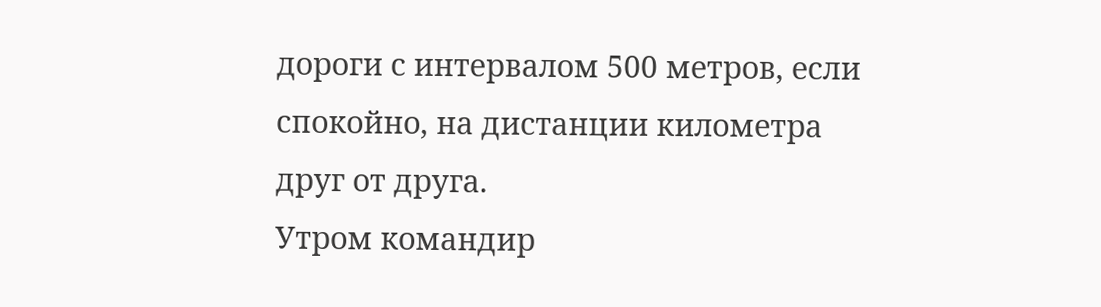дороги с интервалом 500 метров, если спокойно, на дистанции километра друг от друга.
Утром командир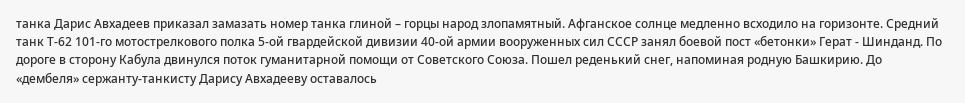танка Дарис Авхадеев приказал замазать номер танка глиной – горцы народ злопамятный. Афганское солнце медленно всходило на горизонте. Средний танк Т-62 101-го мотострелкового полка 5-ой гвардейской дивизии 40-ой армии вооруженных сил СССР занял боевой пост «бетонки» Герат - Шинданд. По дороге в сторону Кабула двинулся поток гуманитарной помощи от Советского Союза. Пошел реденький снег, напоминая родную Башкирию. До «дембеля» сержанту-танкисту Дарису Авхадееву оставалось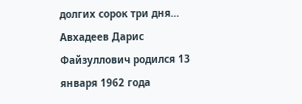долгих сорок три дня…
Авхадеев Дарис Файзуллович родился 13 января 1962 года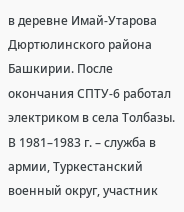в деревне Имай-Утарова Дюртюлинского района Башкирии. После окончания СПТУ-6 работал электриком в села Толбазы. В 1981–1983 г. – служба в армии, Туркестанский военный округ, участник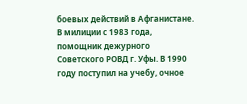боевых действий в Афганистане. В милиции с 1983 года, помощник дежурного Советского РОВД г. Уфы. В 1990 году поступил на учебу, очное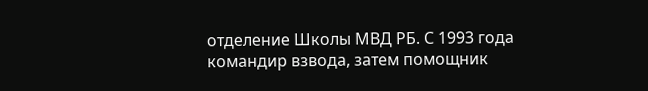отделение Школы МВД РБ. С 1993 года командир взвода, затем помощник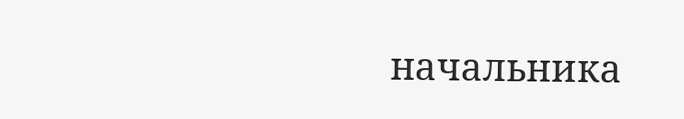начальника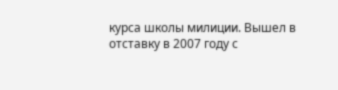курса школы милиции. Вышел в отставку в 2007 году с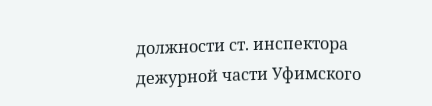должности ст. инспектора дежурной части Уфимского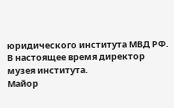юридического института МВД РФ.
В настоящее время директор музея института.
Майор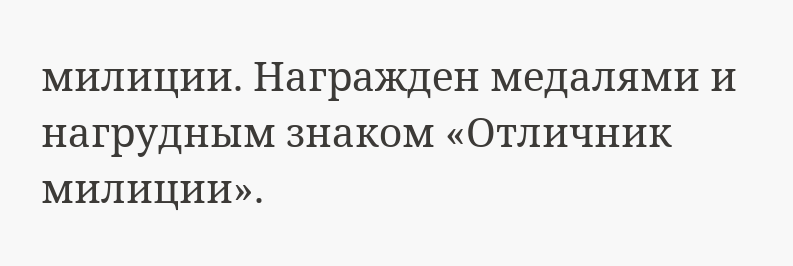милиции. Награжден медалями и нагрудным знаком «Отличник милиции».